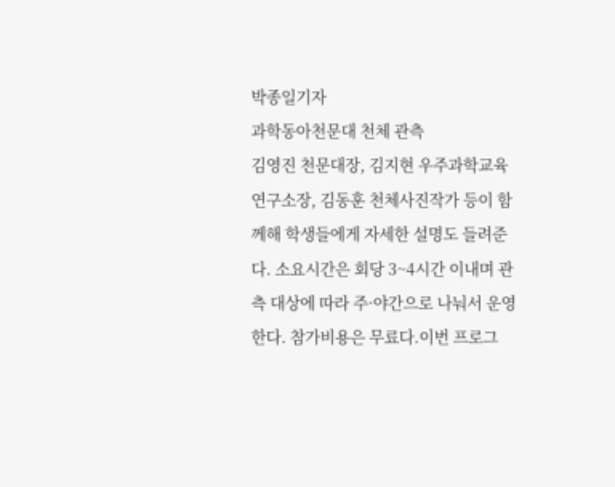박종일기자
과학동아천문대 천체 관측
김영진 천문대장, 김지현 우주과학교육 연구소장, 김동훈 천체사진작가 등이 함께해 학생들에게 자세한 설명도 들려준다. 소요시간은 회당 3~4시간 이내며 관측 대상에 따라 주·야간으로 나눠서 운영한다. 참가비용은 무료다.이번 프로그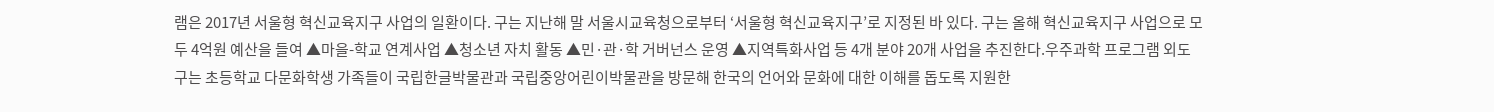램은 2017년 서울형 혁신교육지구 사업의 일환이다. 구는 지난해 말 서울시교육청으로부터 ‘서울형 혁신교육지구’로 지정된 바 있다. 구는 올해 혁신교육지구 사업으로 모두 4억원 예산을 들여 ▲마을-학교 연계사업 ▲청소년 자치 활동 ▲민·관·학 거버넌스 운영 ▲지역특화사업 등 4개 분야 20개 사업을 추진한다.우주과학 프로그램 외도 구는 초등학교 다문화학생 가족들이 국립한글박물관과 국립중앙어린이박물관을 방문해 한국의 언어와 문화에 대한 이해를 돕도록 지원한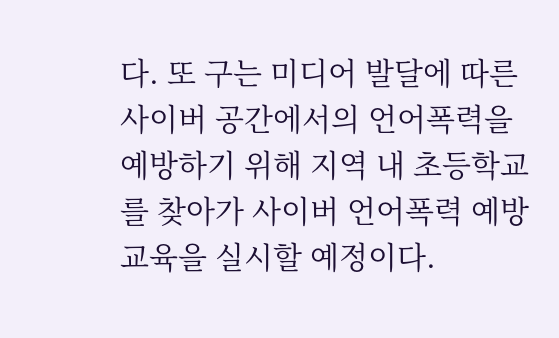다. 또 구는 미디어 발달에 따른 사이버 공간에서의 언어폭력을 예방하기 위해 지역 내 초등학교를 찾아가 사이버 언어폭력 예방교육을 실시할 예정이다.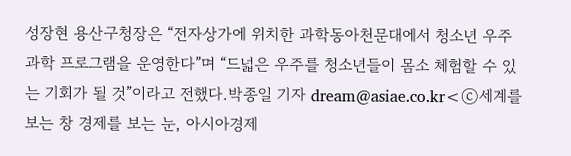성장현 용산구청장은 “전자상가에 위치한 과학동아천문대에서 청소년 우주과학 프로그램을 운영한다”며 “드넓은 우주를 청소년들이 몸소 체험할 수 있는 기회가 될 것”이라고 전했다.박종일 기자 dream@asiae.co.kr<ⓒ세계를 보는 창 경제를 보는 눈, 아시아경제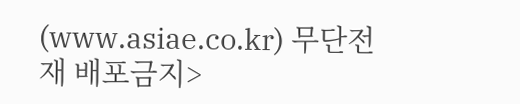(www.asiae.co.kr) 무단전재 배포금지>